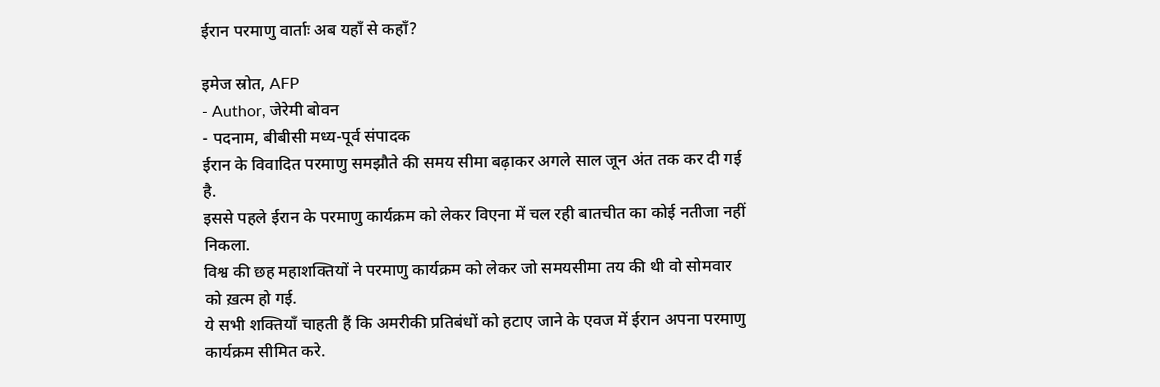ईरान परमाणु वार्ताः अब यहाँ से कहाँ?

इमेज स्रोत, AFP
- Author, जेरेमी बोवन
- पदनाम, बीबीसी मध्य-पूर्व संपादक
ईरान के विवादित परमाणु समझौते की समय सीमा बढ़ाकर अगले साल जून अंत तक कर दी गई है.
इससे पहले ईरान के परमाणु कार्यक्रम को लेकर विएना में चल रही बातचीत का कोई नतीजा नहीं निकला.
विश्व की छह महाशक्तियों ने परमाणु कार्यक्रम को लेकर जो समयसीमा तय की थी वो सोमवार को ख़त्म हो गई.
ये सभी शक्तियाँ चाहती हैं कि अमरीकी प्रतिबंधों को हटाए जाने के एवज में ईरान अपना परमाणु कार्यक्रम सीमित करे.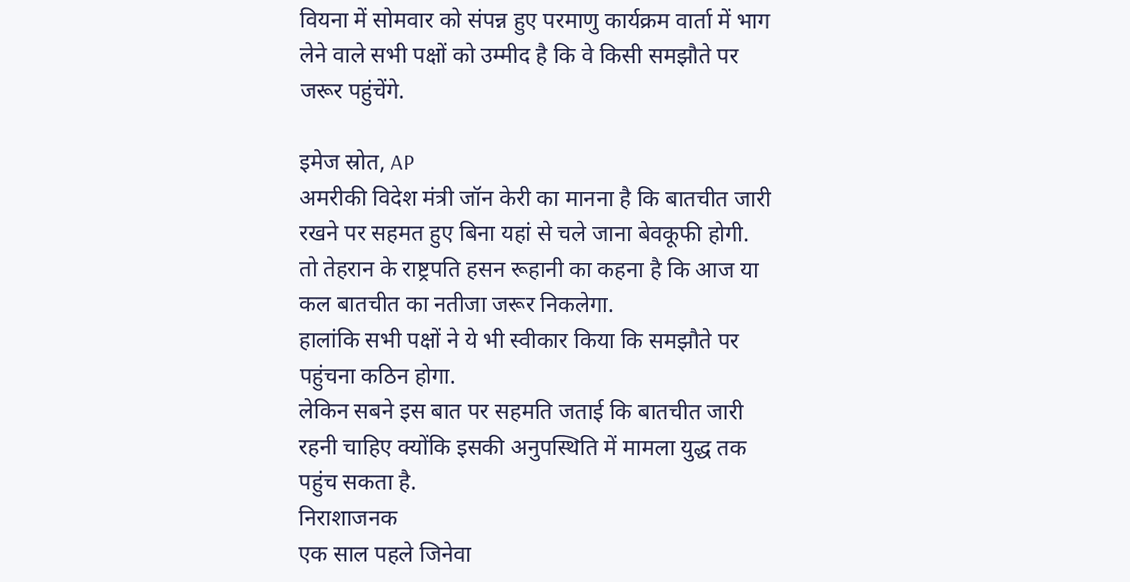वियना में सोमवार को संपन्न हुए परमाणु कार्यक्रम वार्ता में भाग लेने वाले सभी पक्षों को उम्मीद है कि वे किसी समझौते पर जरूर पहुंचेंगे.

इमेज स्रोत, AP
अमरीकी विदेश मंत्री जॉन केरी का मानना है कि बातचीत जारी रखने पर सहमत हुए बिना यहां से चले जाना बेवकूफी होगी.
तो तेहरान के राष्ट्रपति हसन रूहानी का कहना है कि आज या कल बातचीत का नतीजा जरूर निकलेगा.
हालांकि सभी पक्षों ने ये भी स्वीकार किया कि समझौते पर पहुंचना कठिन होगा.
लेकिन सबने इस बात पर सहमति जताई कि बातचीत जारी रहनी चाहिए क्योंकि इसकी अनुपस्थिति में मामला युद्ध तक पहुंच सकता है.
निराशाजनक
एक साल पहले जिनेवा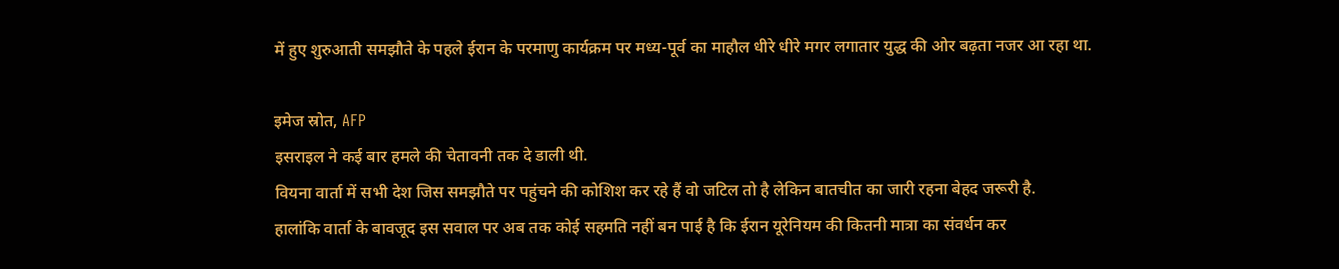में हुए शुरुआती समझौते के पहले ईरान के परमाणु कार्यक्रम पर मध्य-पूर्व का माहौल धीरे धीरे मगर लगातार युद्ध की ओर बढ़ता नजर आ रहा था.

इमेज स्रोत, AFP
इसराइल ने कई बार हमले की चेतावनी तक दे डाली थी.
वियना वार्ता में सभी देश जिस समझौते पर पहुंचने की कोशिश कर रहे हैं वो जटिल तो है लेकिन बातचीत का जारी रहना बेहद जरूरी है.
हालांकि वार्ता के बावजूद इस सवाल पर अब तक कोई सहमति नहीं बन पाई है कि ईरान यूरेनियम की कितनी मात्रा का संवर्धन कर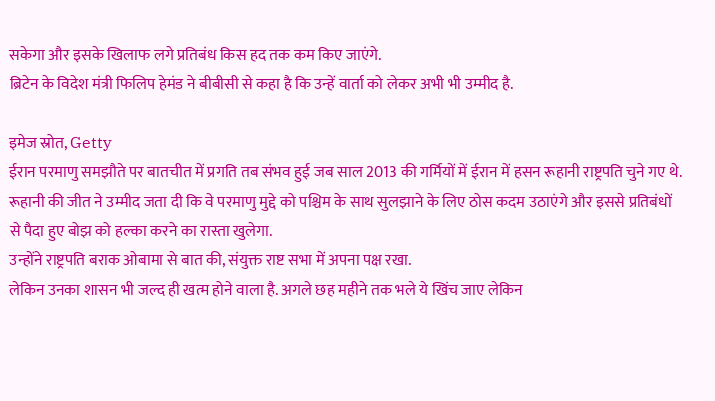सकेगा और इसके खिलाफ लगे प्रतिबंध किस हद तक कम किए जाएंगे.
ब्रिटेन के विदेश मंत्री फिलिप हेमंड ने बीबीसी से कहा है कि उन्हें वार्ता को लेकर अभी भी उम्मीद है.

इमेज स्रोत, Getty
ईरान परमाणु समझौते पर बातचीत में प्रगति तब संभव हुई जब साल 2013 की गर्मियों में ईरान में हसन रूहानी राष्ट्रपति चुने गए थे.
रूहानी की जीत ने उम्मीद जता दी कि वे परमाणु मुद्दे को पश्चिम के साथ सुलझाने के लिए ठोस कदम उठाएंगे और इससे प्रतिबंधों से पैदा हुए बोझ को हल्का करने का रास्ता खुलेगा.
उन्होंने राष्ट्रपति बराक ओबामा से बात की, संयुक्त राष्ट सभा में अपना पक्ष रखा.
लेकिन उनका शासन भी जल्द ही खत्म होने वाला है. अगले छह महीने तक भले ये खिंच जाए लेकिन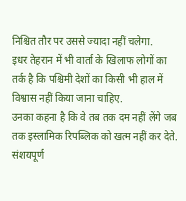निश्चित तौर पर उससे ज्यादा नहीं चलेगा.
इधर तेहरान में भी वार्ता के खिलाफ लोगों का तर्क है कि पश्चिमी देशों का किसी भी हाल में विश्वास नहीं किया जाना चाहिए.
उनका कहना है कि वे तब तक दम नहीं लेंगे जब तक इस्लामिक रिपब्लिक को खत्म नहीं कर देते.
संशयपूर्ण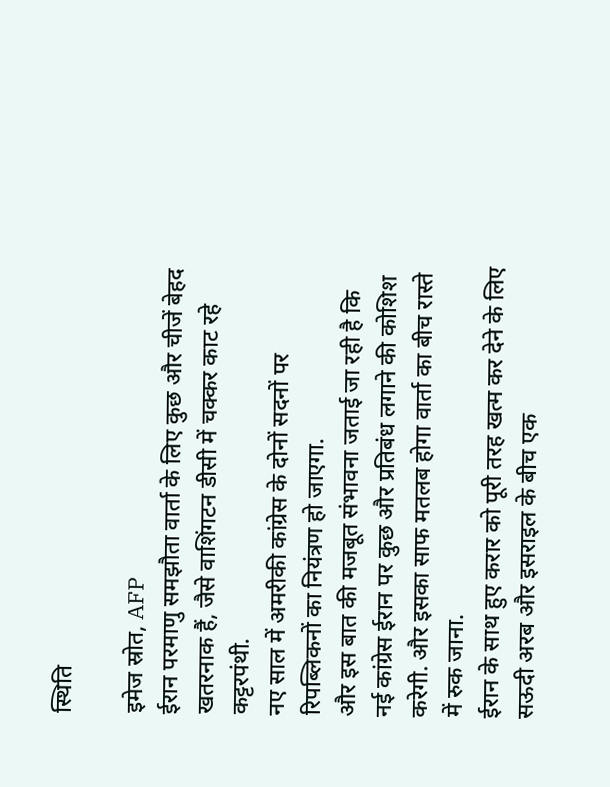स्थिति

इमेज स्रोत, AFP
ईरान परमाणु समझौता वार्ता के लिए कुछ और चीजें बेहद खतरनाक हैं, जैसे वाशिंगटन डीसी में चक्कर काट रहे कट्टरपंथी.
नए साल में अमरीकी कांग्रेस के दोनों सदनों पर रिपब्लिकनों का नियंत्रण हो जाएगा.
और इस बात की मजबूत संभावना जताई जा रही है कि नई कांग्रेस ईरान पर कुछ और प्रतिबंध लगाने की कोशिश करेगी. और इसका साफ मतलब होगा वार्ता का बीच रास्ते में रुक जाना.
ईरान के साथ हुए करार को पूरी तरह खत्म कर देने के लिए सऊदी अरब और इसराइल के बीच एक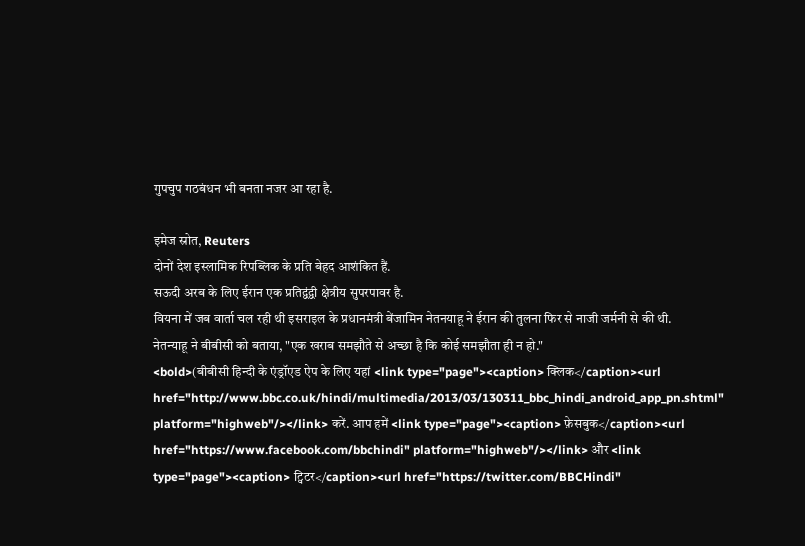गुपचुप गठबंधन भी बनता नजर आ रहा है.

इमेज स्रोत, Reuters
दोनों देश इस्लामिक रिपब्लिक के प्रति बेहद आशंकित हैं.
सऊदी अरब के लिए ईरान एक प्रतिद्वंद्वी क्षेत्रीय सुपरपावर है.
वियना में जब वार्ता चल रही थी इसराइल के प्रधानमंत्री बेंजामिन नेतनयाहू ने ईरान की तुलना फिर से नाजी जर्मनी से की थी.
नेतन्याहू ने बीबीसी को बताया, "एक खराब समझौते से अच्छा है कि कोई समझौता ही न हो."
<bold>(बीबीसी हिन्दी के एंड्रॉएड ऐप के लिए यहां <link type="page"><caption> क्लिक</caption><url href="http://www.bbc.co.uk/hindi/multimedia/2013/03/130311_bbc_hindi_android_app_pn.shtml" platform="highweb"/></link> करें. आप हमें <link type="page"><caption> फ़ेसबुक</caption><url href="https://www.facebook.com/bbchindi" platform="highweb"/></link> और <link type="page"><caption> ट्विटर</caption><url href="https://twitter.com/BBCHindi"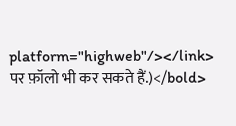platform="highweb"/></link> पर फ़ॉलो भी कर सकते हैं.)</bold>